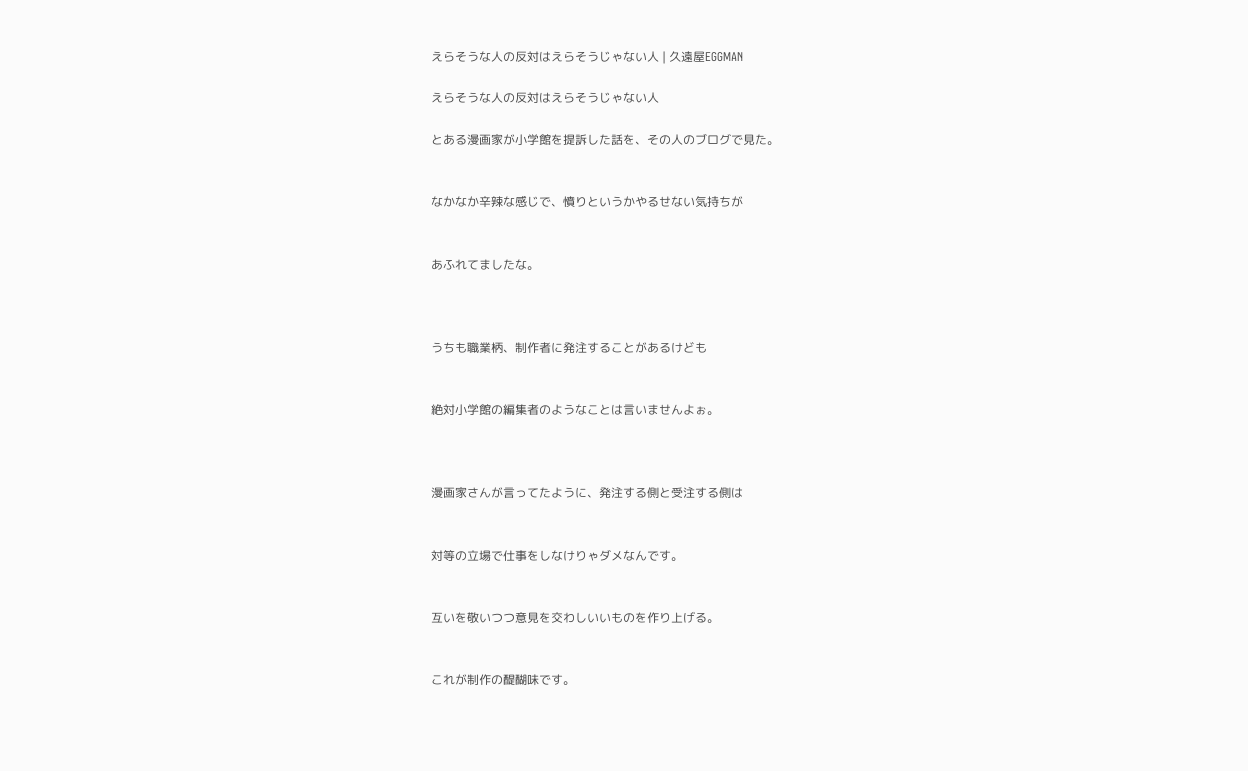えらそうな人の反対はえらそうじゃない人 | 久遠屋EGGMAN

えらそうな人の反対はえらそうじゃない人

とある漫画家が小学館を提訴した話を、その人のブログで見た。


なかなか辛辣な感じで、憤りというかやるせない気持ちが


あふれてましたな。



うちも職業柄、制作者に発注することがあるけども


絶対小学館の編集者のようなことは言いませんよぉ。



漫画家さんが言ってたように、発注する側と受注する側は


対等の立場で仕事をしなけりゃダメなんです。


互いを敬いつつ意見を交わしいいものを作り上げる。


これが制作の醍醐味です。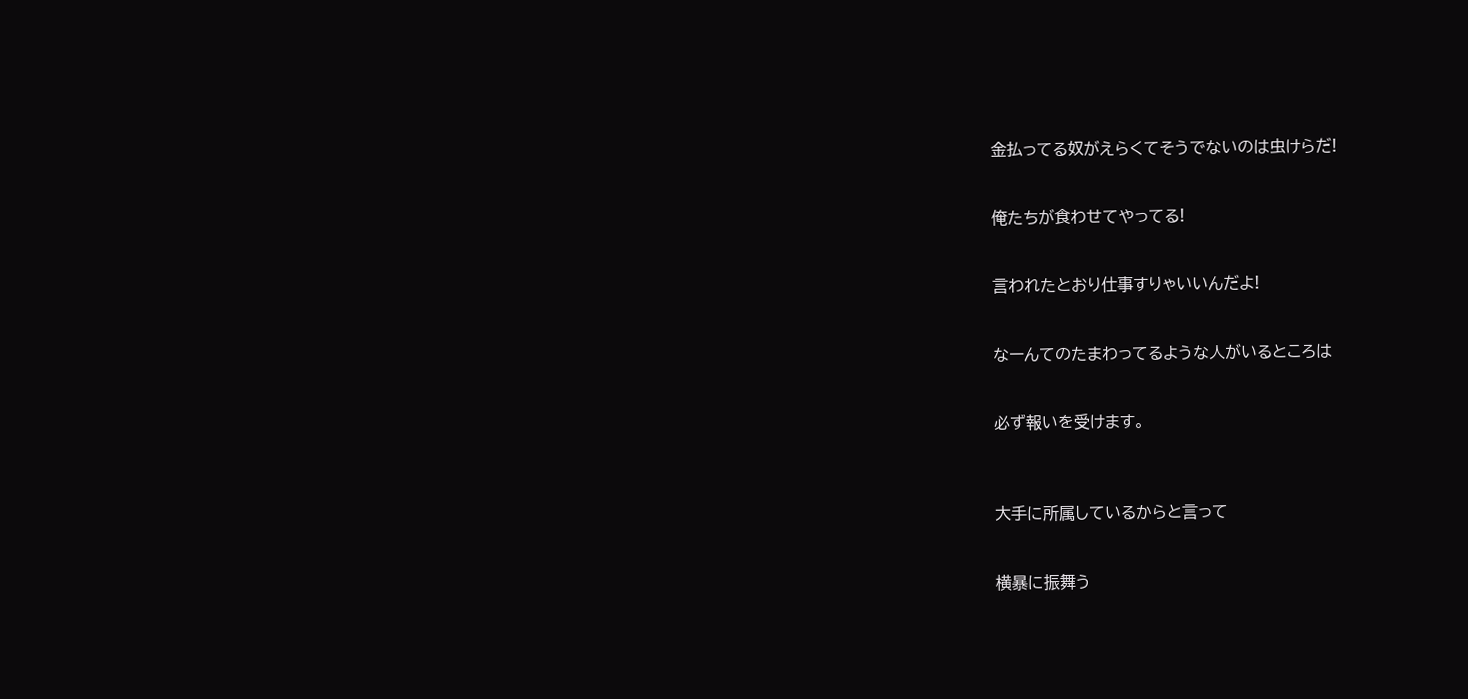金払ってる奴がえらくてそうでないのは虫けらだ!


俺たちが食わせてやってる!


言われたとおり仕事すりゃいいんだよ!


なーんてのたまわってるような人がいるところは


必ず報いを受けます。



大手に所属しているからと言って


横暴に振舞う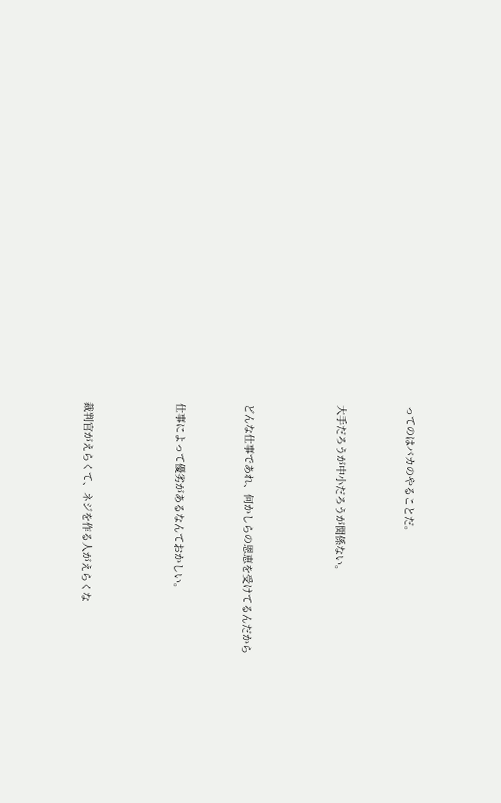ってのはバカのやることだ。


大手だろうが中小だろうが関係ない。



どんな仕事であれ、何かしらの恩恵を受けてるんだから


仕事によって優劣があるなんておかしい。



裁判官がえらくて、ネジを作る人がえらくな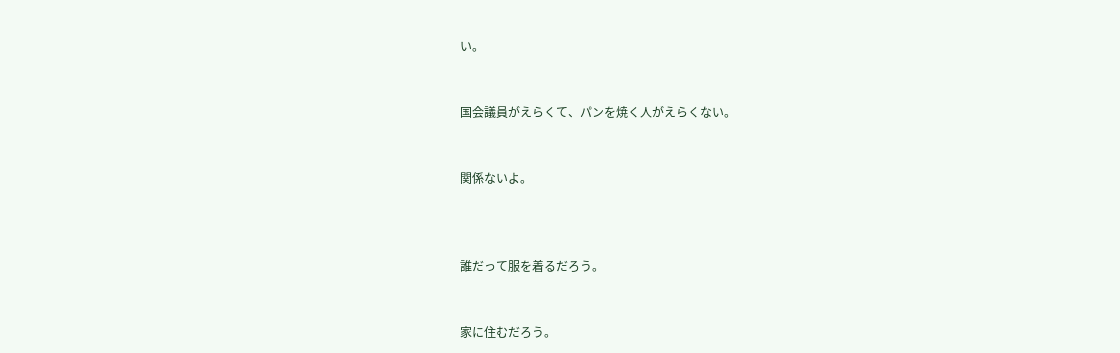い。


国会議員がえらくて、パンを焼く人がえらくない。


関係ないよ。



誰だって服を着るだろう。


家に住むだろう。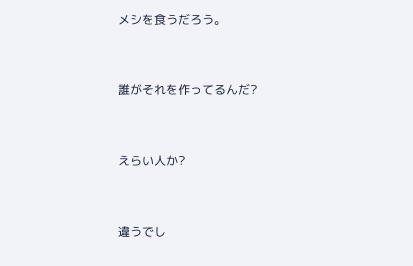メシを食うだろう。


誰がそれを作ってるんだ?


えらい人か?


違うでし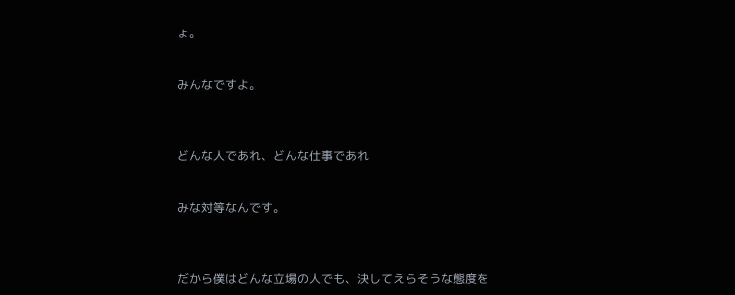ょ。


みんなですよ。



どんな人であれ、どんな仕事であれ


みな対等なんです。



だから僕はどんな立場の人でも、決してえらそうな態度を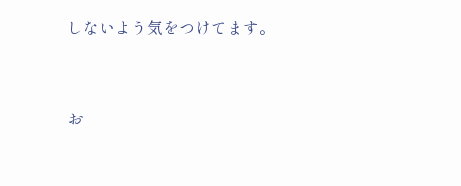しないよう気をつけてます。



お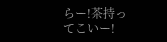らー!茶持ってこいー!